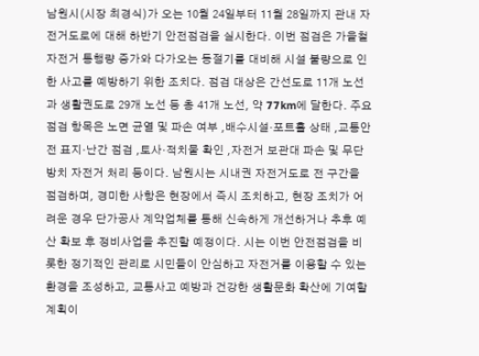남원시(시장 최경식)가 오는 10월 24일부터 11월 28일까지 관내 자전거도로에 대해 하반기 안전점검을 실시한다. 이번 점검은 가을철 자전거 통행량 증가와 다가오는 동절기를 대비해 시설 불량으로 인한 사고를 예방하기 위한 조치다. 점검 대상은 간선도로 11개 노선과 생활권도로 29개 노선 등 총 41개 노선, 약 77km에 달한다. 주요 점검 항목은 노면 균열 및 파손 여부 ,배수시설·포트홀 상태 ,교통안전 표지·난간 점검 ,토사·적치물 확인 ,자전거 보관대 파손 및 무단방치 자전거 처리 등이다. 남원시는 시내권 자전거도로 전 구간을 점검하며, 경미한 사항은 현장에서 즉시 조치하고, 현장 조치가 어려운 경우 단가공사 계약업체를 통해 신속하게 개선하거나 추후 예산 확보 후 정비사업을 추진할 예정이다. 시는 이번 안전점검을 비롯한 정기적인 관리로 시민들이 안심하고 자전거를 이용할 수 있는 환경을 조성하고, 교통사고 예방과 건강한 생활문화 확산에 기여할 계획이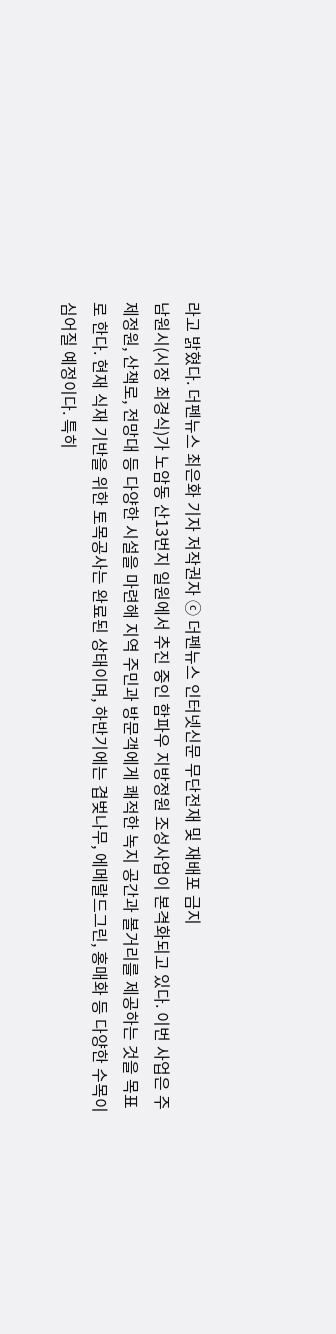라고 밝혔다. 더펜뉴스 최은화 기자 저작권자 ⓒ 더펜뉴스 인터넷신문 무단전재 및 재배포 금지
남원시(시장 최경식)가 노암동 산13번지 일원에서 추진 중인 함파우 지방정원 조성사업이 본격화되고 있다. 이번 사업은 주제정원, 산책로, 전망대 등 다양한 시설을 마련해 지역 주민과 방문객에게 쾌적한 녹지 공간과 볼거리를 제공하는 것을 목표로 한다. 현재 식재 기반을 위한 토목공사는 완료된 상태이며, 하반기에는 겹벚나무, 에메랄드그린, 홍매화 등 다양한 수목이 심어질 예정이다. 특히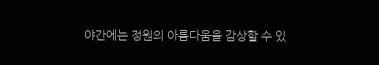야간에는 정원의 아름다움을 감상할 수 있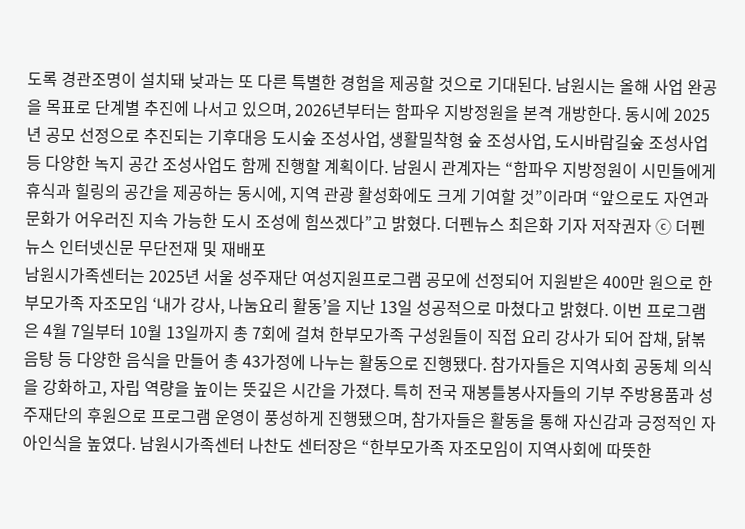도록 경관조명이 설치돼 낮과는 또 다른 특별한 경험을 제공할 것으로 기대된다. 남원시는 올해 사업 완공을 목표로 단계별 추진에 나서고 있으며, 2026년부터는 함파우 지방정원을 본격 개방한다. 동시에 2025년 공모 선정으로 추진되는 기후대응 도시숲 조성사업, 생활밀착형 숲 조성사업, 도시바람길숲 조성사업 등 다양한 녹지 공간 조성사업도 함께 진행할 계획이다. 남원시 관계자는 “함파우 지방정원이 시민들에게 휴식과 힐링의 공간을 제공하는 동시에, 지역 관광 활성화에도 크게 기여할 것”이라며 “앞으로도 자연과 문화가 어우러진 지속 가능한 도시 조성에 힘쓰겠다”고 밝혔다. 더펜뉴스 최은화 기자 저작권자 ⓒ 더펜뉴스 인터넷신문 무단전재 및 재배포
남원시가족센터는 2025년 서울 성주재단 여성지원프로그램 공모에 선정되어 지원받은 400만 원으로 한부모가족 자조모임 ‘내가 강사, 나눔요리 활동’을 지난 13일 성공적으로 마쳤다고 밝혔다. 이번 프로그램은 4월 7일부터 10월 13일까지 총 7회에 걸쳐 한부모가족 구성원들이 직접 요리 강사가 되어 잡채, 닭볶음탕 등 다양한 음식을 만들어 총 43가정에 나누는 활동으로 진행됐다. 참가자들은 지역사회 공동체 의식을 강화하고, 자립 역량을 높이는 뜻깊은 시간을 가졌다. 특히 전국 재봉틀봉사자들의 기부 주방용품과 성주재단의 후원으로 프로그램 운영이 풍성하게 진행됐으며, 참가자들은 활동을 통해 자신감과 긍정적인 자아인식을 높였다. 남원시가족센터 나찬도 센터장은 “한부모가족 자조모임이 지역사회에 따뜻한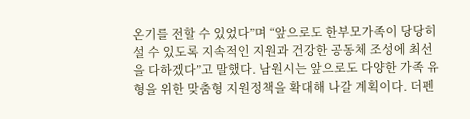온기를 전할 수 있었다”며 “앞으로도 한부모가족이 당당히 설 수 있도록 지속적인 지원과 건강한 공동체 조성에 최선을 다하겠다”고 말했다. 남원시는 앞으로도 다양한 가족 유형을 위한 맞춤형 지원정책을 확대해 나갈 계획이다. 더펜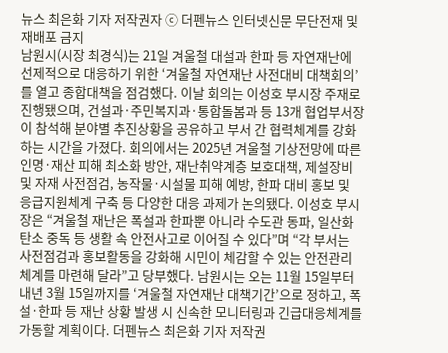뉴스 최은화 기자 저작권자 ⓒ 더펜뉴스 인터넷신문 무단전재 및 재배포 금지
남원시(시장 최경식)는 21일 겨울철 대설과 한파 등 자연재난에 선제적으로 대응하기 위한 ‘겨울철 자연재난 사전대비 대책회의’를 열고 종합대책을 점검했다. 이날 회의는 이성호 부시장 주재로 진행됐으며, 건설과·주민복지과·통합돌봄과 등 13개 협업부서장이 참석해 분야별 추진상황을 공유하고 부서 간 협력체계를 강화하는 시간을 가졌다. 회의에서는 2025년 겨울철 기상전망에 따른 인명·재산 피해 최소화 방안, 재난취약계층 보호대책, 제설장비 및 자재 사전점검, 농작물·시설물 피해 예방, 한파 대비 홍보 및 응급지원체계 구축 등 다양한 대응 과제가 논의됐다. 이성호 부시장은 “겨울철 재난은 폭설과 한파뿐 아니라 수도관 동파, 일산화탄소 중독 등 생활 속 안전사고로 이어질 수 있다”며 “각 부서는 사전점검과 홍보활동을 강화해 시민이 체감할 수 있는 안전관리 체계를 마련해 달라”고 당부했다. 남원시는 오는 11월 15일부터 내년 3월 15일까지를 ‘겨울철 자연재난 대책기간’으로 정하고, 폭설·한파 등 재난 상황 발생 시 신속한 모니터링과 긴급대응체계를 가동할 계획이다. 더펜뉴스 최은화 기자 저작권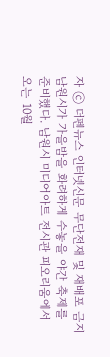자 ⓒ 더펜뉴스 인터넷신문 무단전재 및 재배포 금지
남원시가 가을밤을 화려하게 수놓을 야간 축제를 준비했다. 남원시 미디어아트 전시관 피오리움에서 오는 10월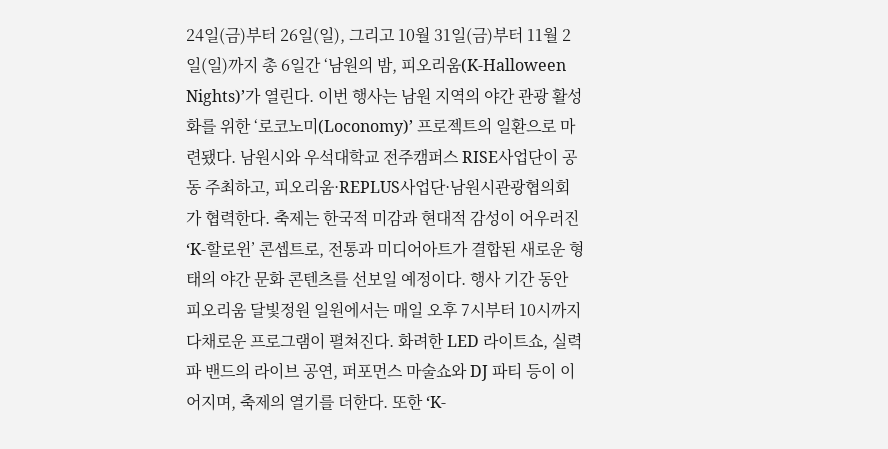24일(금)부터 26일(일), 그리고 10월 31일(금)부터 11월 2일(일)까지 총 6일간 ‘남원의 밤, 피오리움(K-Halloween Nights)’가 열린다. 이번 행사는 남원 지역의 야간 관광 활성화를 위한 ‘로코노미(Loconomy)’ 프로젝트의 일환으로 마련됐다. 남원시와 우석대학교 전주캠퍼스 RISE사업단이 공동 주최하고, 피오리움·REPLUS사업단·남원시관광협의회가 협력한다. 축제는 한국적 미감과 현대적 감성이 어우러진 ‘K-할로윈’ 콘셉트로, 전통과 미디어아트가 결합된 새로운 형태의 야간 문화 콘텐츠를 선보일 예정이다. 행사 기간 동안 피오리움 달빛정원 일원에서는 매일 오후 7시부터 10시까지 다채로운 프로그램이 펼쳐진다. 화려한 LED 라이트쇼, 실력파 밴드의 라이브 공연, 퍼포먼스 마술쇼와 DJ 파티 등이 이어지며, 축제의 열기를 더한다. 또한 ‘K-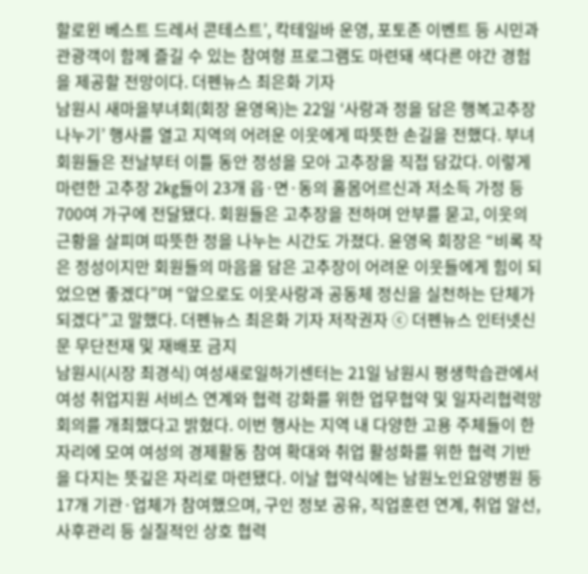할로윈 베스트 드레서 콘테스트’, 칵테일바 운영, 포토존 이벤트 등 시민과 관광객이 함께 즐길 수 있는 참여형 프로그램도 마련돼 색다른 야간 경험을 제공할 전망이다. 더펜뉴스 최은화 기자
남원시 새마을부녀회(회장 윤영옥)는 22일 ‘사랑과 정을 담은 행복고추장 나누기’ 행사를 열고 지역의 어려운 이웃에게 따뜻한 손길을 전했다. 부녀회원들은 전날부터 이틀 동안 정성을 모아 고추장을 직접 담갔다. 이렇게 마련한 고추장 2㎏들이 23개 읍·면·동의 홀몸어르신과 저소득 가정 등 700여 가구에 전달됐다. 회원들은 고추장을 전하며 안부를 묻고, 이웃의 근황을 살피며 따뜻한 정을 나누는 시간도 가졌다. 윤영옥 회장은 “비록 작은 정성이지만 회원들의 마음을 담은 고추장이 어려운 이웃들에게 힘이 되었으면 좋겠다”며 “앞으로도 이웃사랑과 공동체 정신을 실천하는 단체가 되겠다”고 말했다. 더펜뉴스 최은화 기자 저작권자 ⓒ 더펜뉴스 인터넷신문 무단전재 및 재배포 금지
남원시(시장 최경식) 여성새로일하기센터는 21일 남원시 평생학습관에서 여성 취업지원 서비스 연계와 협력 강화를 위한 업무협약 및 일자리협력망 회의를 개최했다고 밝혔다. 이번 행사는 지역 내 다양한 고용 주체들이 한자리에 모여 여성의 경제활동 참여 확대와 취업 활성화를 위한 협력 기반을 다지는 뜻깊은 자리로 마련됐다. 이날 협약식에는 남원노인요양병원 등 17개 기관·업체가 참여했으며, 구인 정보 공유, 직업훈련 연계, 취업 알선, 사후관리 등 실질적인 상호 협력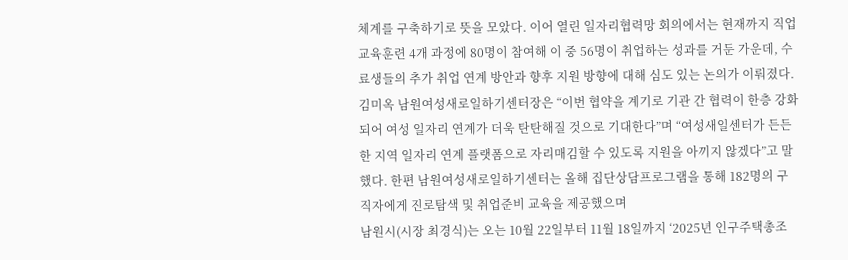체계를 구축하기로 뜻을 모았다. 이어 열린 일자리협력망 회의에서는 현재까지 직업교육훈련 4개 과정에 80명이 참여해 이 중 56명이 취업하는 성과를 거둔 가운데, 수료생들의 추가 취업 연계 방안과 향후 지원 방향에 대해 심도 있는 논의가 이뤄졌다. 김미옥 남원여성새로일하기센터장은 “이번 협약을 계기로 기관 간 협력이 한층 강화되어 여성 일자리 연계가 더욱 탄탄해질 것으로 기대한다”며 “여성새일센터가 든든한 지역 일자리 연계 플랫폼으로 자리매김할 수 있도록 지원을 아끼지 않겠다”고 말했다. 한편 남원여성새로일하기센터는 올해 집단상담프로그램을 통해 182명의 구직자에게 진로탐색 및 취업준비 교육을 제공했으며
남원시(시장 최경식)는 오는 10월 22일부터 11월 18일까지 ‘2025년 인구주택총조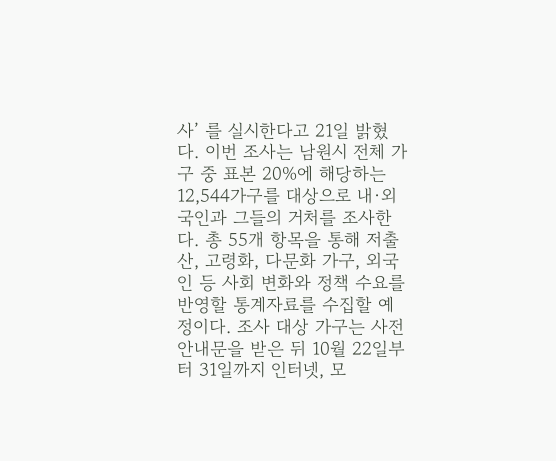사’ 를 실시한다고 21일 밝혔다. 이번 조사는 남원시 전체 가구 중 표본 20%에 해당하는 12,544가구를 대상으로 내·외국인과 그들의 거처를 조사한다. 총 55개 항목을 통해 저출산, 고령화, 다문화 가구, 외국인 등 사회 변화와 정책 수요를 반영할 통계자료를 수집할 예정이다. 조사 대상 가구는 사전 안내문을 받은 뒤 10월 22일부터 31일까지 인터넷, 모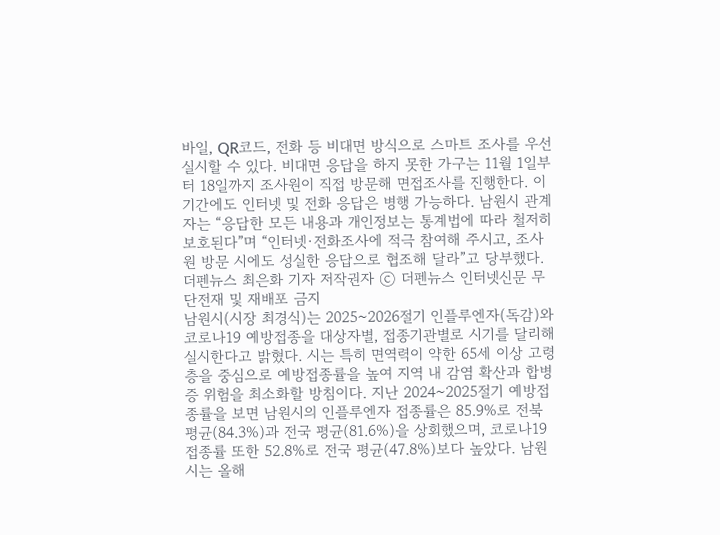바일, QR코드, 전화 등 비대면 방식으로 스마트 조사를 우선 실시할 수 있다. 비대면 응답을 하지 못한 가구는 11월 1일부터 18일까지 조사원이 직접 방문해 면접조사를 진행한다. 이 기간에도 인터넷 및 전화 응답은 병행 가능하다. 남원시 관계자는 “응답한 모든 내용과 개인정보는 통계법에 따라 철저히 보호된다”며 “인터넷·전화조사에 적극 참여해 주시고, 조사원 방문 시에도 성실한 응답으로 협조해 달라”고 당부했다. 더펜뉴스 최은화 기자 저작권자 ⓒ 더펜뉴스 인터넷신문 무단전재 및 재배포 금지
남원시(시장 최경식)는 2025~2026절기 인플루엔자(독감)와 코로나19 예방접종을 대상자별, 접종기관별로 시기를 달리해 실시한다고 밝혔다. 시는 특히 면역력이 약한 65세 이상 고령층을 중심으로 예방접종률을 높여 지역 내 감염 확산과 합병증 위험을 최소화할 방침이다. 지난 2024~2025절기 예방접종률을 보면 남원시의 인플루엔자 접종률은 85.9%로 전북 평균(84.3%)과 전국 평균(81.6%)을 상회했으며, 코로나19 접종률 또한 52.8%로 전국 평균(47.8%)보다 높았다. 남원시는 올해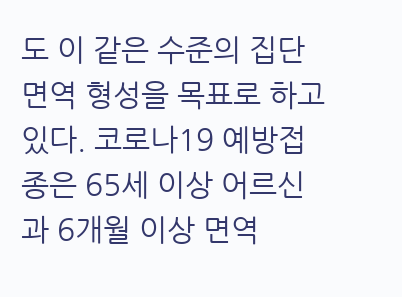도 이 같은 수준의 집단 면역 형성을 목표로 하고 있다. 코로나19 예방접종은 65세 이상 어르신과 6개월 이상 면역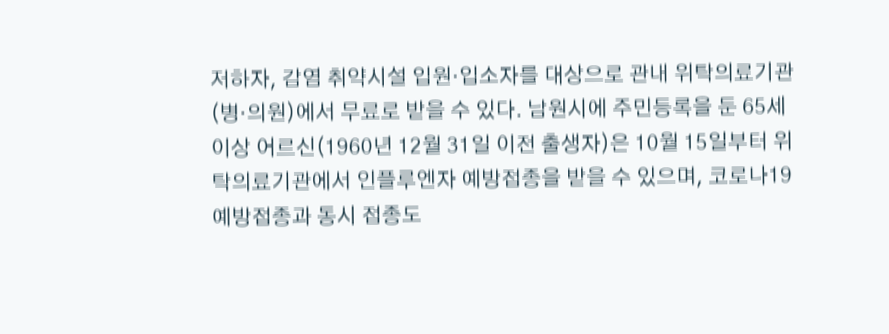저하자, 감염 취약시설 입원·입소자를 대상으로 관내 위탁의료기관(병·의원)에서 무료로 받을 수 있다. 남원시에 주민등록을 둔 65세 이상 어르신(1960년 12월 31일 이전 출생자)은 10월 15일부터 위탁의료기관에서 인플루엔자 예방접종을 받을 수 있으며, 코로나19 예방접종과 동시 접종도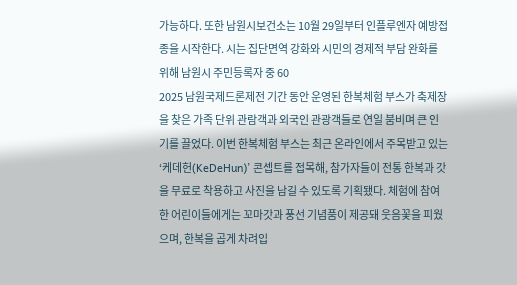가능하다. 또한 남원시보건소는 10월 29일부터 인플루엔자 예방접종을 시작한다. 시는 집단면역 강화와 시민의 경제적 부담 완화를 위해 남원시 주민등록자 중 60
2025 남원국제드론제전 기간 동안 운영된 한복체험 부스가 축제장을 찾은 가족 단위 관람객과 외국인 관광객들로 연일 붐비며 큰 인기를 끌었다. 이번 한복체험 부스는 최근 온라인에서 주목받고 있는 ‘케데헌(KeDeHun)’ 콘셉트를 접목해, 참가자들이 전통 한복과 갓을 무료로 착용하고 사진을 남길 수 있도록 기획됐다. 체험에 참여한 어린이들에게는 꼬마갓과 풍선 기념품이 제공돼 웃음꽃을 피웠으며, 한복을 곱게 차려입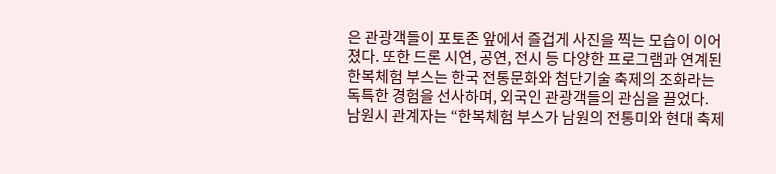은 관광객들이 포토존 앞에서 즐겁게 사진을 찍는 모습이 이어졌다. 또한 드론 시연, 공연, 전시 등 다양한 프로그램과 연계된 한복체험 부스는 한국 전통문화와 첨단기술 축제의 조화라는 독특한 경험을 선사하며, 외국인 관광객들의 관심을 끌었다. 남원시 관계자는 “한복체험 부스가 남원의 전통미와 현대 축제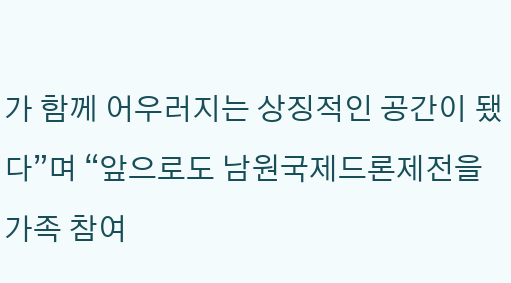가 함께 어우러지는 상징적인 공간이 됐다”며 “앞으로도 남원국제드론제전을 가족 참여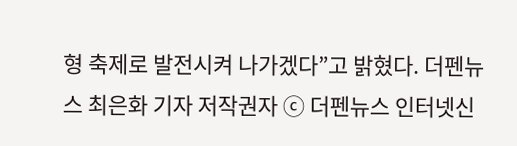형 축제로 발전시켜 나가겠다”고 밝혔다. 더펜뉴스 최은화 기자 저작권자 ⓒ 더펜뉴스 인터넷신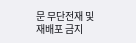문 무단전재 및 재배포 금지